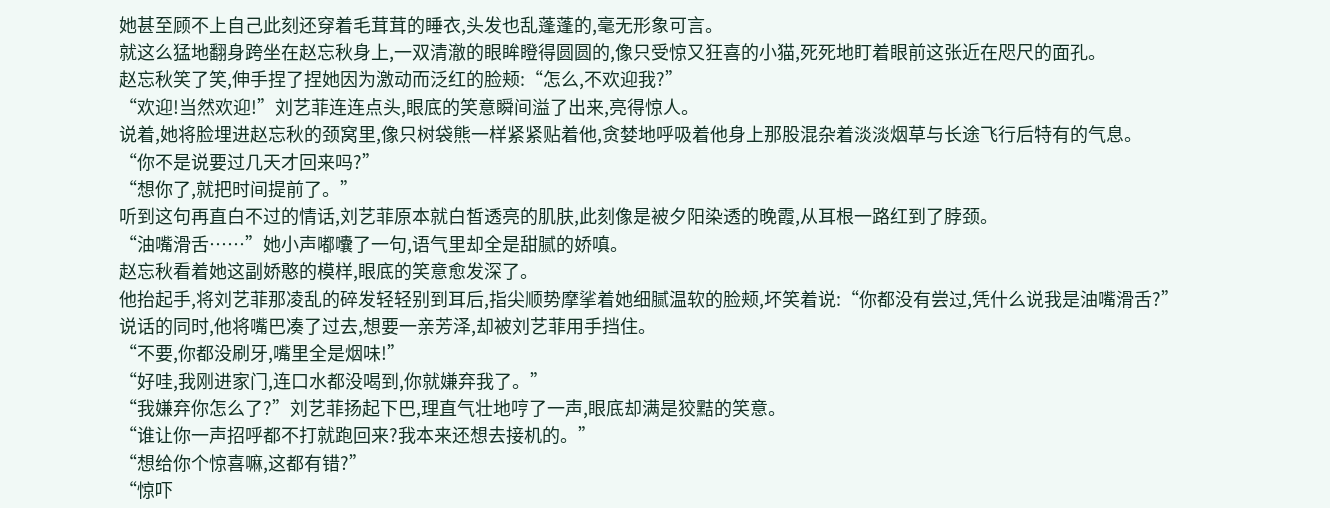她甚至顾不上自己此刻还穿着毛茸茸的睡衣,头发也乱蓬蓬的,毫无形象可言。
就这么猛地翻身跨坐在赵忘秋身上,一双清澈的眼眸瞪得圆圆的,像只受惊又狂喜的小猫,死死地盯着眼前这张近在咫尺的面孔。
赵忘秋笑了笑,伸手捏了捏她因为激动而泛红的脸颊:“怎么,不欢迎我?”
“欢迎!当然欢迎!”刘艺菲连连点头,眼底的笑意瞬间溢了出来,亮得惊人。
说着,她将脸埋进赵忘秋的颈窝里,像只树袋熊一样紧紧贴着他,贪婪地呼吸着他身上那股混杂着淡淡烟草与长途飞行后特有的气息。
“你不是说要过几天才回来吗?”
“想你了,就把时间提前了。”
听到这句再直白不过的情话,刘艺菲原本就白皙透亮的肌肤,此刻像是被夕阳染透的晚霞,从耳根一路红到了脖颈。
“油嘴滑舌……”她小声嘟囔了一句,语气里却全是甜腻的娇嗔。
赵忘秋看着她这副娇憨的模样,眼底的笑意愈发深了。
他抬起手,将刘艺菲那凌乱的碎发轻轻别到耳后,指尖顺势摩挲着她细腻温软的脸颊,坏笑着说:“你都没有尝过,凭什么说我是油嘴滑舌?”
说话的同时,他将嘴巴凑了过去,想要一亲芳泽,却被刘艺菲用手挡住。
“不要,你都没刷牙,嘴里全是烟味!”
“好哇,我刚进家门,连口水都没喝到,你就嫌弃我了。”
“我嫌弃你怎么了?”刘艺菲扬起下巴,理直气壮地哼了一声,眼底却满是狡黠的笑意。
“谁让你一声招呼都不打就跑回来?我本来还想去接机的。”
“想给你个惊喜嘛,这都有错?”
“惊吓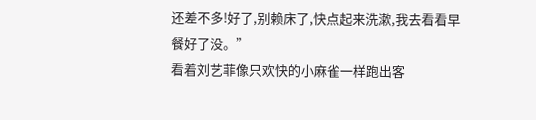还差不多!好了,别赖床了,快点起来洗漱,我去看看早餐好了没。”
看着刘艺菲像只欢快的小麻雀一样跑出客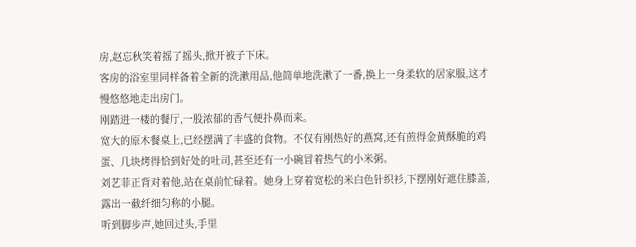房,赵忘秋笑着摇了摇头,掀开被子下床。
客房的浴室里同样备着全新的洗漱用品,他简单地洗漱了一番,换上一身柔软的居家服,这才慢悠悠地走出房门。
刚踏进一楼的餐厅,一股浓郁的香气便扑鼻而来。
宽大的原木餐桌上,已经摆满了丰盛的食物。不仅有刚热好的燕窝,还有煎得金黄酥脆的鸡蛋、几块烤得恰到好处的吐司,甚至还有一小碗冒着热气的小米粥。
刘艺菲正背对着他,站在桌前忙碌着。她身上穿着宽松的米白色针织衫,下摆刚好遮住膝盖,露出一截纤细匀称的小腿。
听到脚步声,她回过头,手里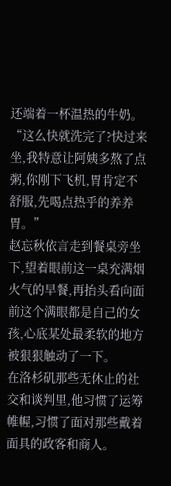还端着一杯温热的牛奶。
“这么快就洗完了?快过来坐,我特意让阿姨多熬了点粥,你刚下飞机,胃肯定不舒服,先喝点热乎的养养胃。”
赵忘秋依言走到餐桌旁坐下,望着眼前这一桌充满烟火气的早餐,再抬头看向面前这个满眼都是自己的女孩,心底某处最柔软的地方被狠狠触动了一下。
在洛杉矶那些无休止的社交和谈判里,他习惯了运筹帷幄,习惯了面对那些戴着面具的政客和商人。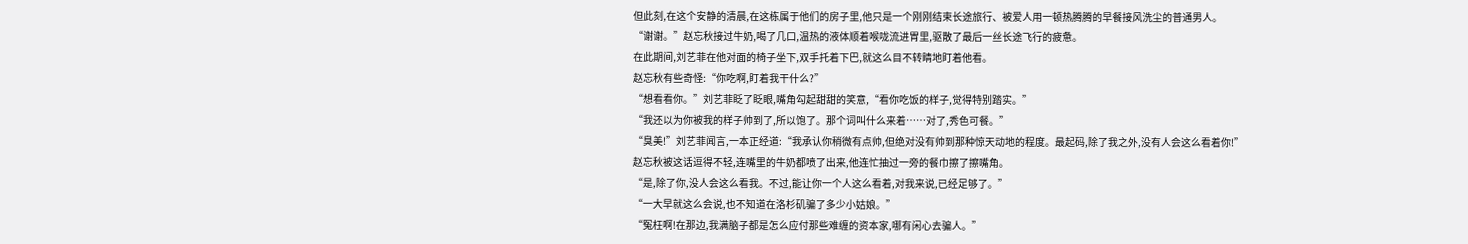但此刻,在这个安静的清晨,在这栋属于他们的房子里,他只是一个刚刚结束长途旅行、被爱人用一顿热腾腾的早餐接风洗尘的普通男人。
“谢谢。”赵忘秋接过牛奶,喝了几口,温热的液体顺着喉咙流进胃里,驱散了最后一丝长途飞行的疲惫。
在此期间,刘艺菲在他对面的椅子坐下,双手托着下巴,就这么目不转睛地盯着他看。
赵忘秋有些奇怪:“你吃啊,盯着我干什么?”
“想看看你。”刘艺菲眨了眨眼,嘴角勾起甜甜的笑意,“看你吃饭的样子,觉得特别踏实。”
“我还以为你被我的样子帅到了,所以饱了。那个词叫什么来着……对了,秀色可餐。”
“臭美!”刘艺菲闻言,一本正经道:“我承认你稍微有点帅,但绝对没有帅到那种惊天动地的程度。最起码,除了我之外,没有人会这么看着你!”
赵忘秋被这话逗得不轻,连嘴里的牛奶都喷了出来,他连忙抽过一旁的餐巾擦了擦嘴角。
“是,除了你,没人会这么看我。不过,能让你一个人这么看着,对我来说,已经足够了。”
“一大早就这么会说,也不知道在洛杉矶骗了多少小姑娘。”
“冤枉啊!在那边,我满脑子都是怎么应付那些难缠的资本家,哪有闲心去骗人。”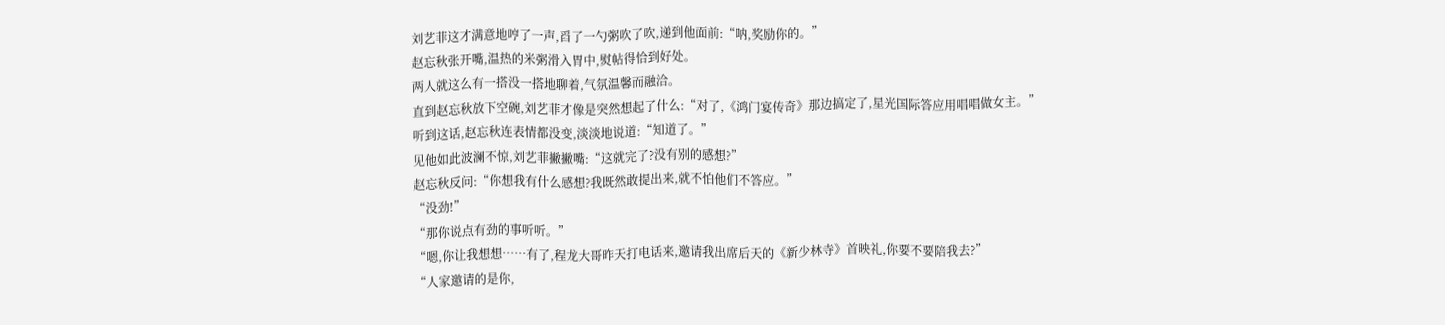刘艺菲这才满意地哼了一声,舀了一勺粥吹了吹,递到他面前:“呐,奖励你的。”
赵忘秋张开嘴,温热的米粥滑入胃中,熨帖得恰到好处。
两人就这么有一搭没一搭地聊着,气氛温馨而融洽。
直到赵忘秋放下空碗,刘艺菲才像是突然想起了什么:“对了,《鸿门宴传奇》那边搞定了,星光国际答应用唱唱做女主。”
听到这话,赵忘秋连表情都没变,淡淡地说道:“知道了。”
见他如此波澜不惊,刘艺菲撇撇嘴:“这就完了?没有别的感想?”
赵忘秋反问:“你想我有什么感想?我既然敢提出来,就不怕他们不答应。”
“没劲!”
“那你说点有劲的事听听。”
“嗯,你让我想想……有了,程龙大哥昨天打电话来,邀请我出席后天的《新少林寺》首映礼,你要不要陪我去?”
“人家邀请的是你,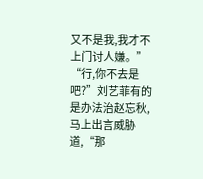又不是我,我才不上门讨人嫌。”
“行,你不去是吧?”刘艺菲有的是办法治赵忘秋,马上出言威胁道,“那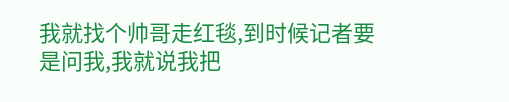我就找个帅哥走红毯,到时候记者要是问我,我就说我把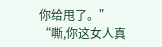你给甩了。”
“嘶,你这女人真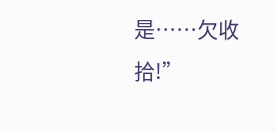是……欠收拾!”